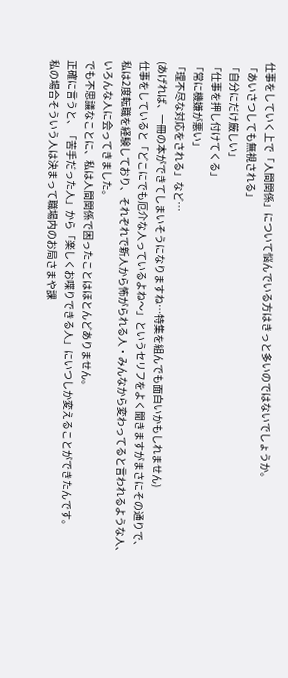仕事をしていく上で「人間関係」について悩んでいる方はきっと多いのではないでしょうか。
「あいさつしても無視される」
「自分にだけ厳しい」
「仕事を押し付けてくる」
「常に機嫌が悪い」
「理不尽な対応をされる」など…
(あげれば、一冊の本ができてしまいそうになりますね…特集を組んでも面白いかもしれません)
仕事をしていると「どこにでも厄介な人っているよね〜」というセリフをよく聞きますがまさにその通りで、
私は2度転職を経験しており、それぞれで新人から怖がられる人・みんなから変わってると言われるような人、
いろんな人に会ってきました。
でも不思議なことに、私は人間関係で困ったことはほとんどありません。
正確に言うと、「苦手だった人」から「楽しくお喋りできる人」にいつしか変えることができたんです。
私の場合そういう人は決まって職場内のお局さまや課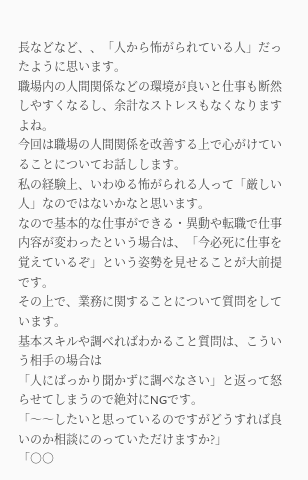長などなど、、「人から怖がられている人」だったように思います。
職場内の人間関係などの環境が良いと仕事も断然しやすくなるし、余計なストレスもなくなりますよね。
今回は職場の人間関係を改善する上で心がけていることについてお話しします。
私の経験上、いわゆる怖がられる人って「厳しい人」なのではないかなと思います。
なので基本的な仕事ができる・異動や転職で仕事内容が変わったという場合は、「今必死に仕事を覚えているぞ」という姿勢を見せることが大前提です。
その上で、業務に関することについて質問をしています。
基本スキルや調べればわかること質問は、こういう相手の場合は
「人にばっかり聞かずに調べなさい」と返って怒らせてしまうので絶対にNGです。
「〜〜したいと思っているのですがどうすれば良いのか相談にのっていただけますか?」
「○○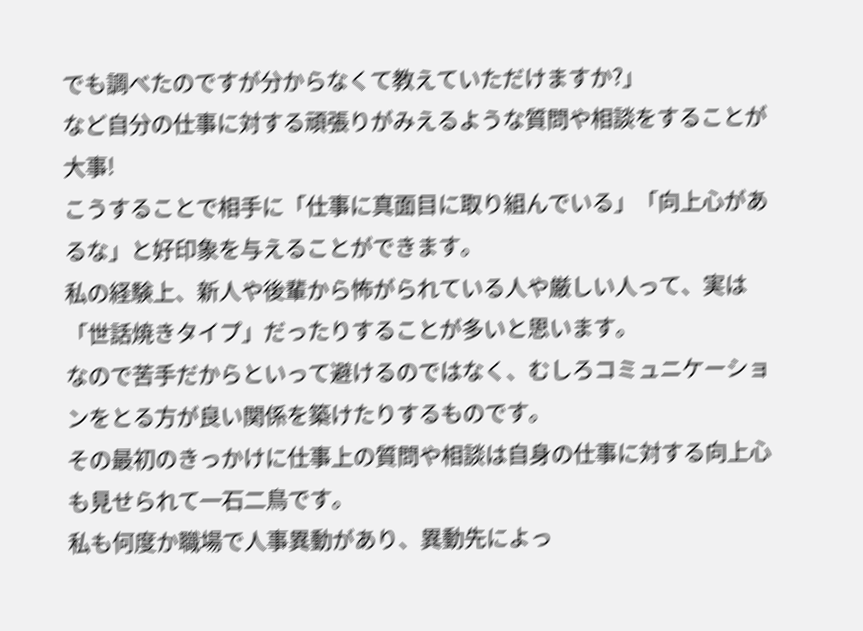でも調べたのですが分からなくて教えていただけますか?」
など自分の仕事に対する頑張りがみえるような質問や相談をすることが大事!
こうすることで相手に「仕事に真面目に取り組んでいる」「向上心があるな」と好印象を与えることができます。
私の経験上、新人や後輩から怖がられている人や厳しい人って、実は「世話焼きタイプ」だったりすることが多いと思います。
なので苦手だからといって避けるのではなく、むしろコミュニケーションをとる方が良い関係を築けたりするものです。
その最初のきっかけに仕事上の質問や相談は自身の仕事に対する向上心も見せられて一石二鳥です。
私も何度か職場で人事異動があり、異動先によっ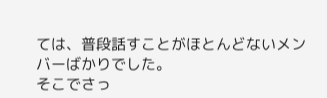ては、普段話すことがほとんどないメンバーばかりでした。
そこでさっ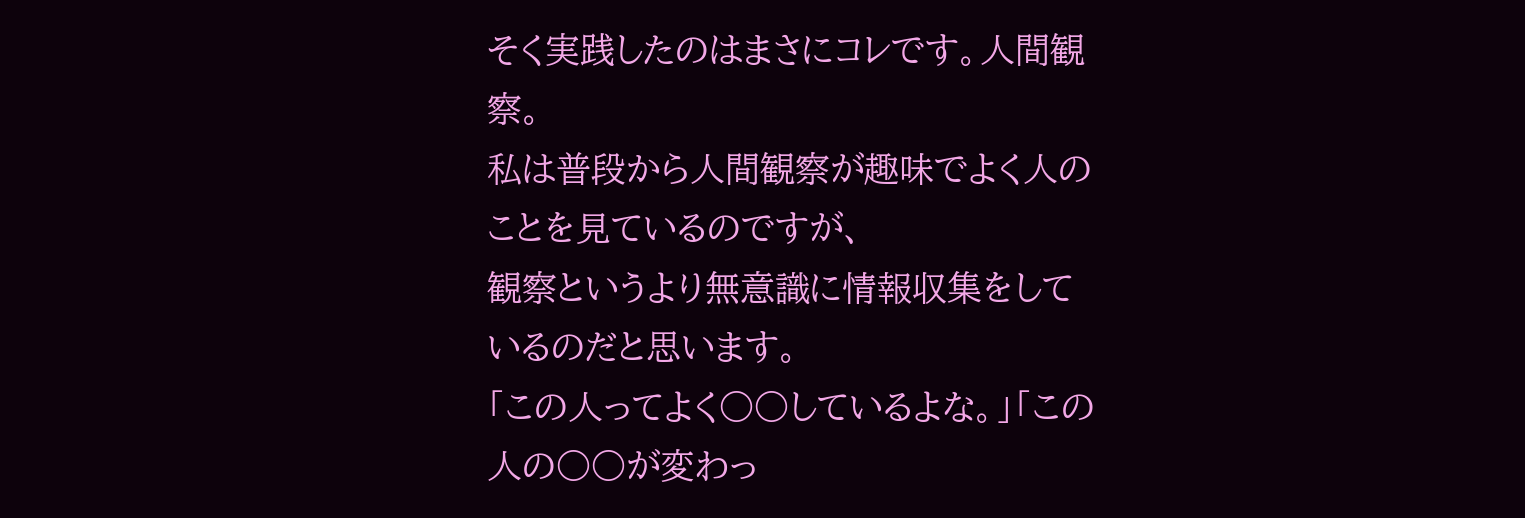そく実践したのはまさにコレです。人間観察。
私は普段から人間観察が趣味でよく人のことを見ているのですが、
観察というより無意識に情報収集をしているのだと思います。
「この人ってよく○○しているよな。」「この人の○○が変わっ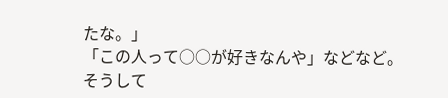たな。」
「この人って○○が好きなんや」などなど。
そうして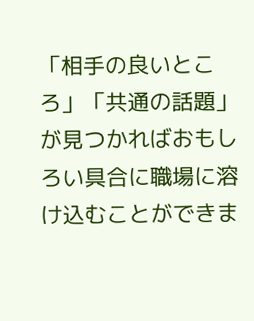「相手の良いところ」「共通の話題」が見つかればおもしろい具合に職場に溶け込むことができま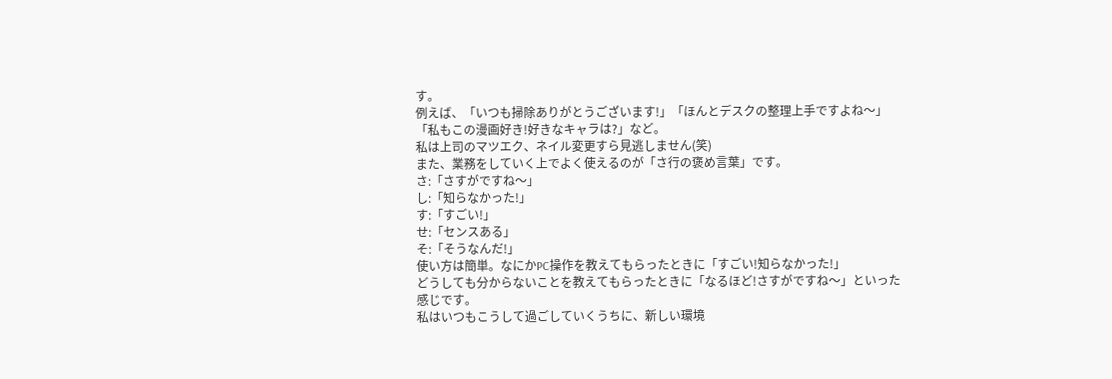す。
例えば、「いつも掃除ありがとうございます!」「ほんとデスクの整理上手ですよね〜」
「私もこの漫画好き!好きなキャラは?」など。
私は上司のマツエク、ネイル変更すら見逃しません(笑)
また、業務をしていく上でよく使えるのが「さ行の褒め言葉」です。
さ:「さすがですね〜」
し:「知らなかった!」
す:「すごい!」
せ:「センスある」
そ:「そうなんだ!」
使い方は簡単。なにかPC操作を教えてもらったときに「すごい!知らなかった!」
どうしても分からないことを教えてもらったときに「なるほど!さすがですね〜」といった感じです。
私はいつもこうして過ごしていくうちに、新しい環境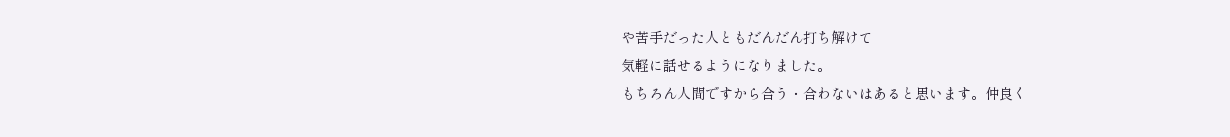や苦手だった人ともだんだん打ち解けて
気軽に話せるようになりました。
もちろん人間ですから合う・合わないはあると思います。仲良く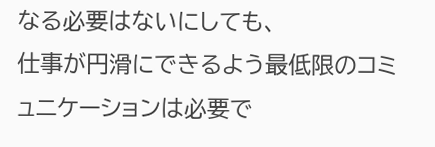なる必要はないにしても、
仕事が円滑にできるよう最低限のコミュニケーションは必要で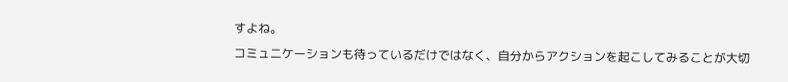すよね。
コミュニケーションも待っているだけではなく、自分からアクションを起こしてみることが大切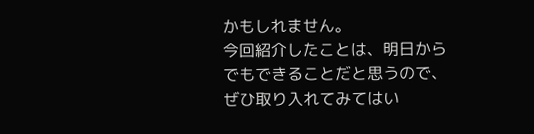かもしれません。
今回紹介したことは、明日からでもできることだと思うので、ぜひ取り入れてみてはい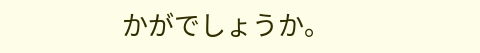かがでしょうか。